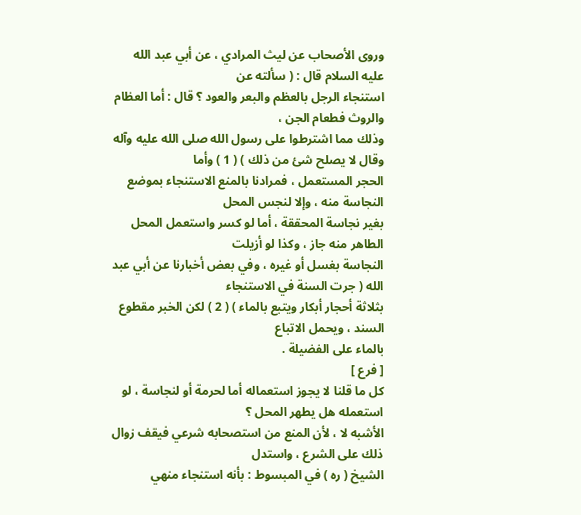وروى الأصحاب عن ليث المرادي ، عن أبي عبد الله عليه السلام قال : ( سألته عن
استنجاء الرجل بالعظم والبعر والعود ؟ قال : أما العظام والروث فطعام الجن ،
وذلك مما اشترطوا على رسول الله صلى الله عليه وآله وقال لا يصلح شئ من ذلك ) ( 1 ) وأما
الحجر المستعمل ، فمرادنا بالمنع الاستنجاء بموضع النجاسة منه ، وإلا لنجس المحل
بغير نجاسة المحققة ، أما لو كسر واستعمل المحل الطاهر منه جاز ، وكذا لو أزيلت
النجاسة بغسل أو غيره ، وفي بعض أخبارنا عن أبي عبد الله ( جرت السنة في الاستنجاء
بثلاثة أحجار أبكار ويتبع بالماء ) ( 2 ) لكن الخبر مقطوع السند ، ويحمل الاتباع
بالماء على الفضيلة .
[ فرع ]
كل ما قلنا لا يجوز استعماله أما لحرمة أو لنجاسة ، لو استعمله هل يطهر المحل ؟
الأشبه لا ، لأن المنع من استصحابه شرعي فيقف زوال ذلك على الشرع ، واستدل
الشيخ ( ره ) في المبسوط : بأنه استنجاء منهي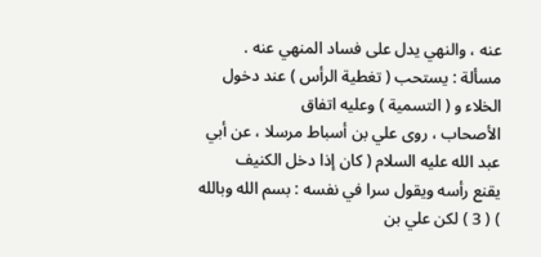عنه ، والنهي يدل على فساد المنهي عنه .
مسألة : يستحب ( تغطية الرأس ) عند دخول الخلاء و ( التسمية ) وعليه اتفاق
الأصحاب ، روى علي بن أسباط مرسلا ، عن أبي عبد الله عليه السلام ( كان إذا دخل الكنيف
يقنع رأسه ويقول سرا في نفسه : بسم الله وبالله ) ( 3 ) لكن علي بن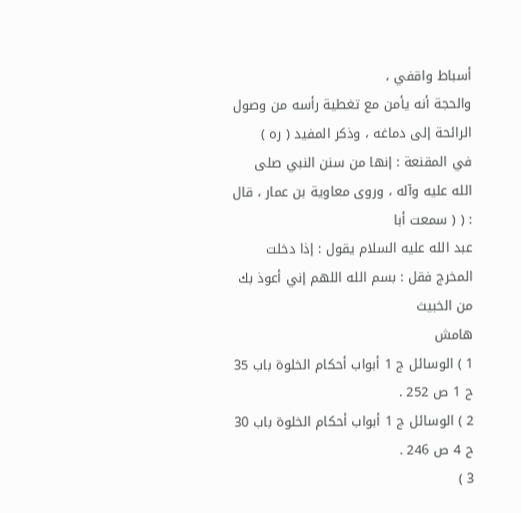أسباط واقفي ،
والحجة أنه يأمن مع تغطية رأسه من وصول الرائحة إلى دماغه ، وذكر المفيد ( ره )
في المقنعة : إنها من سنن النبي صلى الله عليه وآله ، وروى معاوية بن عمار ، قال : ( ( سمعت أبا
عبد الله عليه السلام يقول : إذا دخلت المخرج فقل : بسم الله اللهم إني أعوذ بك من الخبيث
هامش
1 ) الوسائل ج 1 أبواب أحكام الخلوة باب 35 ح 1 ص 252 .
2 ) الوسائل ج 1 أبواب أحكام الخلوة باب 30 ح 4 ص 246 .
3 )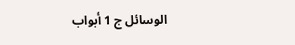الوسائل ج 1 أبواب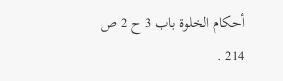أحكام الخلوة باب 3 ح 2 ص 214 .